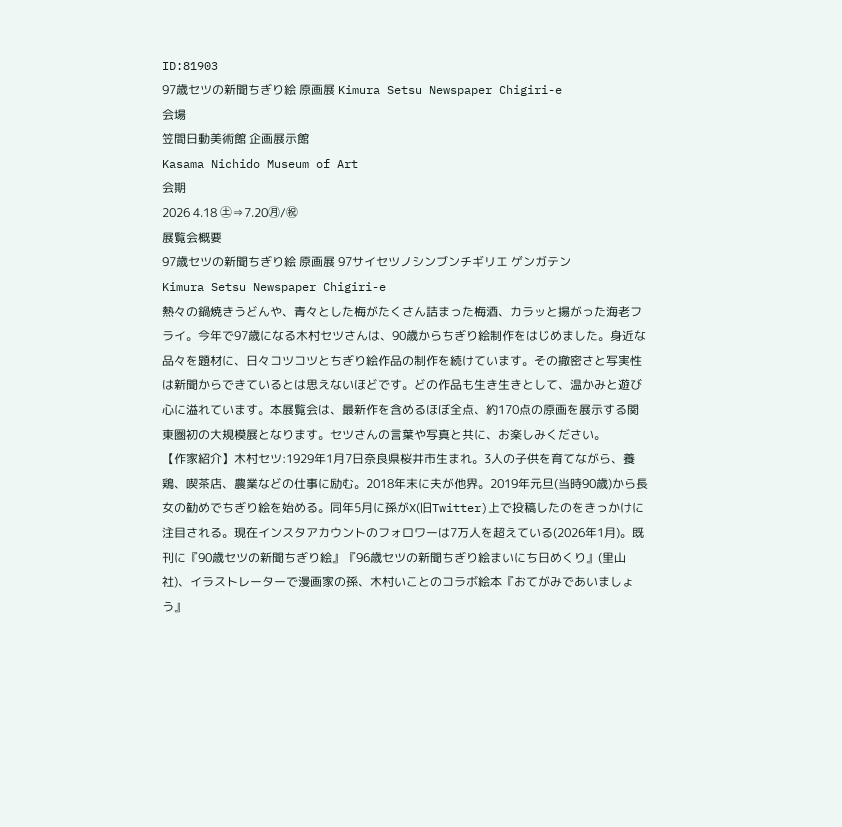ID:81903
97歳セツの新聞ちぎり絵 原画展 Kimura Setsu Newspaper Chigiri-e
会場
笠間日動美術館 企画展示館
Kasama Nichido Museum of Art
会期
2026 4.18 ㊏⇒7.20㊊/㊗
展覧会概要
97歳セツの新聞ちぎり絵 原画展 97サイセツノシンブンチギリエ ゲンガテン
Kimura Setsu Newspaper Chigiri-e
熱々の鍋焼きうどんや、青々とした梅がたくさん詰まった梅酒、カラッと揚がった海老フライ。今年で97歳になる木村セツさんは、90歳からちぎり絵制作をはじめました。身近な品々を題材に、日々コツコツとちぎり絵作品の制作を続けています。その撤密さと写実性は新聞からできているとは思えないほどです。どの作品も生き生きとして、温かみと遊び心に溢れています。本展覧会は、最新作を含めるほぼ全点、約170点の原画を展示する関東圏初の大規模展となります。セツさんの言葉や写真と共に、お楽しみください。
【作家紹介】木村セツ:1929年1月7日奈良県桜井市生まれ。3人の子供を育てながら、養鶏、喫茶店、農業などの仕事に励む。2018年末に夫が他界。2019年元旦(当時90歳)から長女の勧めでちぎり絵を始める。同年5月に孫がX(旧Twitter)上で投稿したのをきっかけに注目される。現在インスタアカウントのフォロワーは7万人を超えている(2026年1月)。既刊に『90歳セツの新聞ちぎり絵』『96歳セツの新聞ちぎり絵まいにち日めくり』(里山社)、イラストレーターで漫画家の孫、木村いことのコラボ絵本『おてがみであいましょう』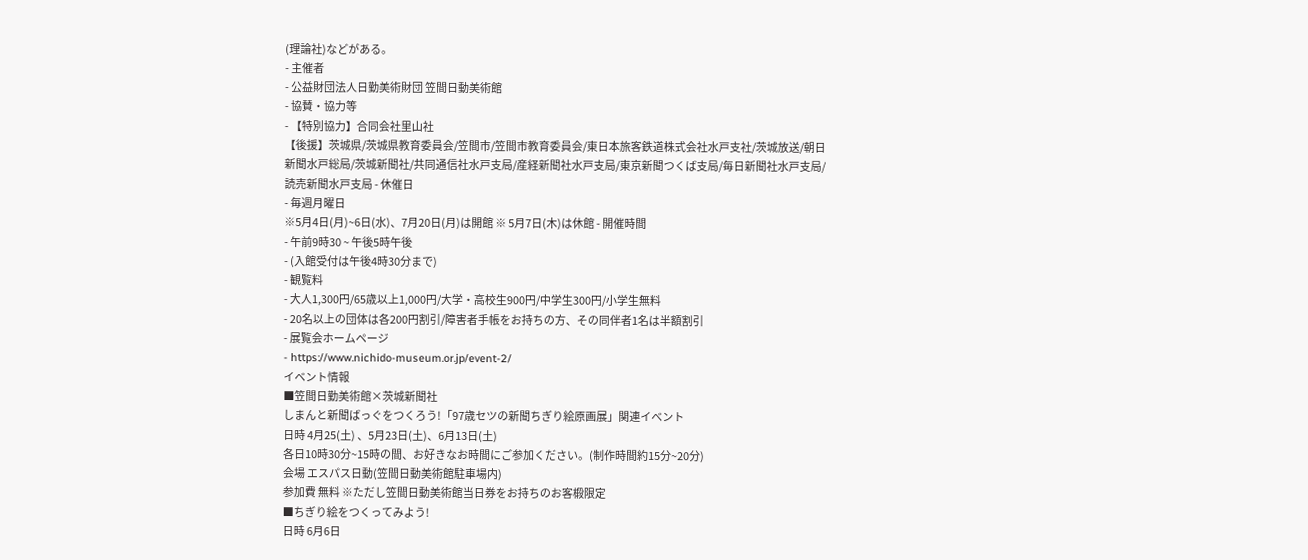(理論社)などがある。
- 主催者
- 公益財団法人日勤美術財団 笠間日動美術館
- 協賛・協力等
- 【特別協力】合同会社里山社
【後援】茨城県/茨城県教育委員会/笠間市/笠間市教育委員会/東日本旅客鉄道株式会社水戸支社/茨城放送/朝日新聞水戸総局/茨城新聞社/共同通信社水戸支局/産経新聞社水戸支局/東京新聞つくば支局/毎日新聞社水戸支局/読売新聞水戸支局 - 休催日
- 毎週月曜日
※5月4日(月)~6日(水)、7月20日(月)は開館 ※ 5月7日(木)は休館 - 開催時間
- 午前9時30 ~ 午後5時午後
- (入館受付は午後4時30分まで)
- 観覧料
- 大人1,300円/65歳以上1,000円/大学・高校生900円/中学生300円/小学生無料
- 20名以上の団体は各200円割引/障害者手帳をお持ちの方、その同伴者1名は半額割引
- 展覧会ホームページ
- https://www.nichido-museum.or.jp/event-2/
イベント情報
■笠間日勤美術館×茨城新聞社
しまんと新聞ばっぐをつくろう!「97歳セツの新聞ちぎり絵原画展」関連イべント
日時 4月25(土) 、5月23日(土)、6月13日(土)
各日10時30分~15時の間、お好きなお時間にご参加ください。(制作時間約15分~20分)
会場 エスパス日動(笠間日動美術館駐車場内)
参加費 無料 ※ただし笠間日動美術館当日券をお持ちのお客椴限定
■ちぎり絵をつくってみよう!
日時 6月6日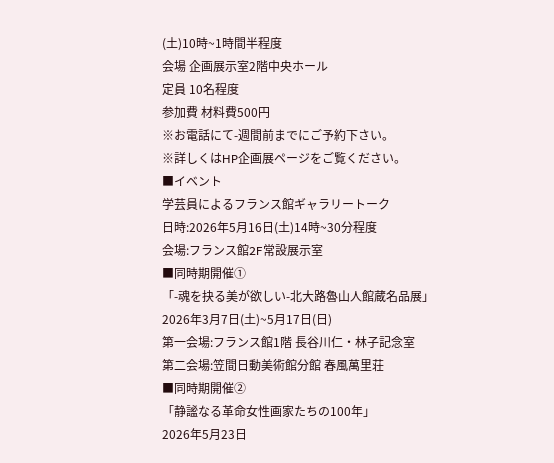(土)10時~1時間半程度
会場 企画展示室2階中央ホール
定員 10名程度
参加費 材料費500円
※お電話にて-週間前までにご予約下さい。
※詳しくはHP企画展ページをご覧ください。
■イベント
学芸員によるフランス館ギャラリートーク
日時:2026年5月16日(土)14時~30分程度
会場:フランス館2F常設展示室
■同時期開催①
「-魂を抉る美が欲しい-北大路魯山人館蔵名品展」
2026年3月7日(土)~5月17日(日)
第一会場:フランス館1階 長谷川仁・林子記念室
第二会場:笠間日動美術館分館 春風萬里荘
■同時期開催②
「静謐なる革命女性画家たちの100年」
2026年5月23日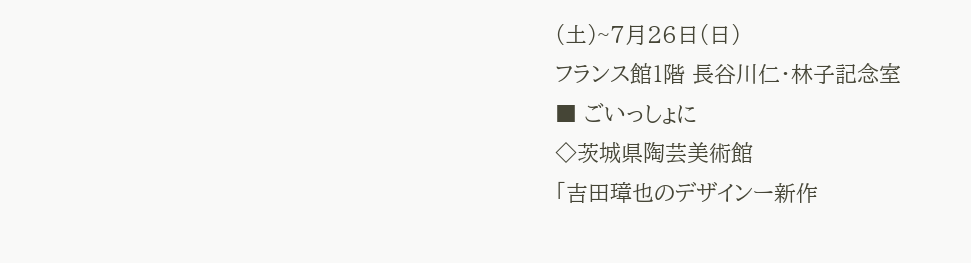(土)~7月26日(日)
フランス館1階 長谷川仁・林子記念室
■ ごいっしょに
◇茨城県陶芸美術館
「吉田璋也のデザインー新作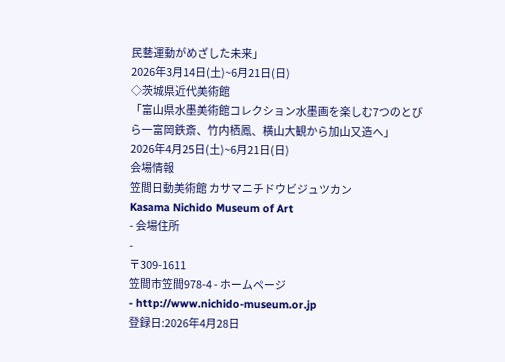民藝運動がめざした未来」
2026年3月14日(土)~6月21日(日)
◇茨城県近代美術館
「富山県水墨美術館コレクション水墨画を楽しむ7つのとびら一富岡鉄斎、竹内栖鳳、横山大観から加山又造へ」
2026年4月25日(土)~6月21日(日)
会場情報
笠間日動美術館 カサマニチドウビジュツカン
Kasama Nichido Museum of Art
- 会場住所
-
〒309-1611
笠間市笠間978-4 - ホームページ
- http://www.nichido-museum.or.jp
登録日:2026年4月28日